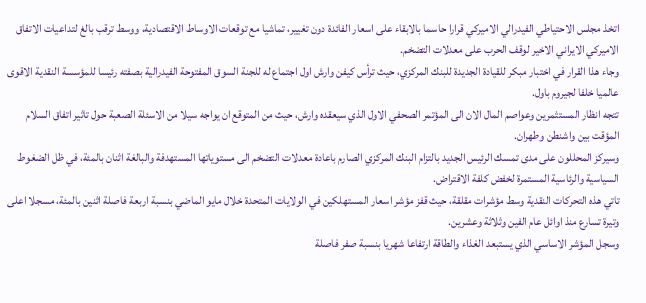اتخذ مجلس الاحتياطي الفيدرالي الاميركي قرارا حاسما بالابقاء على اسعار الفائدة دون تغيير، تماشيا مع توقعات الاوساط الاقتصادية، ووسط ترقب بالغ لتداعيات الاتفاق الاميركي الايراني الاخير لوقف الحرب على معدلات التضخم.
وجاء هذا القرار في اختبار مبكر للقيادة الجديدة للبنك المركزي، حيث ترأس كيفن وارش اول اجتماع له للجنة السوق المفتوحة الفيدرالية بصفته رئيسا للمؤسسة النقدية الاقوى عالميا خلفا لجيروم باول.
تتجه انظار المستثمرين وعواصم المال الان الى المؤتمر الصحفي الاول الذي سيعقده وارش، حيث من المتوقع ان يواجه سيلا من الاسئلة الصعبة حول تاثير اتفاق السلام المؤقت بين واشنطن وطهران.
وسيركز المحللون على مدى تمسك الرئيس الجديد بالتزام البنك المركزي الصارم باعادة معدلات التضخم الى مستوياتها المستهدفة والبالغة اثنان بالمئة، في ظل الضغوط السياسية والرئاسية المستمرة لخفض كلفة الاقتراض.
تاتي هذه التحركات النقدية وسط مؤشرات مقلقة، حيث قفز مؤشر اسعار المستهلكين في الولايات المتحدة خلال مايو الماضي بنسبة اربعة فاصلة اثنين بالمئة، مسجلا اعلى وتيرة تسارع منذ اوائل عام الفين وثلاثة وعشرين.
وسجل المؤشر الاساسي الذي يستبعد الغذاء والطاقة ارتفاعا شهريا بنسبة صفر فاصلة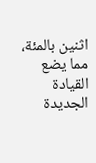اثنين بالمئة، مما يضع القيادة الجديدة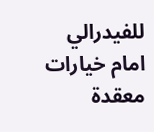للفيدرالي امام خيارات معقدة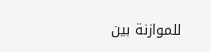للموازنة بين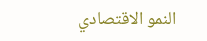النمو الاقتصادي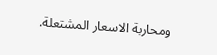ومحاربة الاسعار المشتعلة.